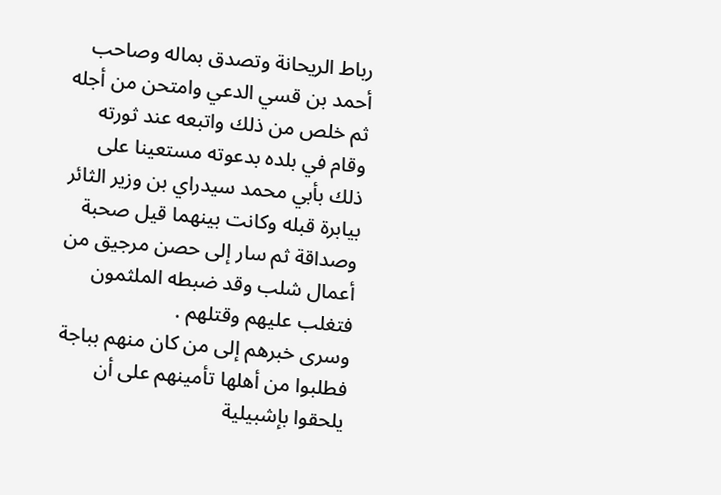رباط الريحانة وتصدق بماله وصاحب أحمد بن قسي الدعي وامتحن من أجله ثم خلص من ذلك واتبعه عند ثورته وقام في بلده بدعوته مستعينا على ذلك بأبي محمد سيدراي بن وزير الثائر بيابرة قبله وكانت بينهما قيل صحبة وصداقة ثم سار إلى حصن مرجيق من أعمال شلب وقد ضبطه الملثمون فتغلب عليهم وقتلهم .
وسرى خبرهم إلى من كان منهم بباجة فطلبوا من أهلها تأمينهم على أن يلحقوا بإشبيلية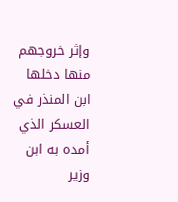وإثر خروجهم منها دخلها ابن المنذر في العسكر الذي أمده به ابن وزير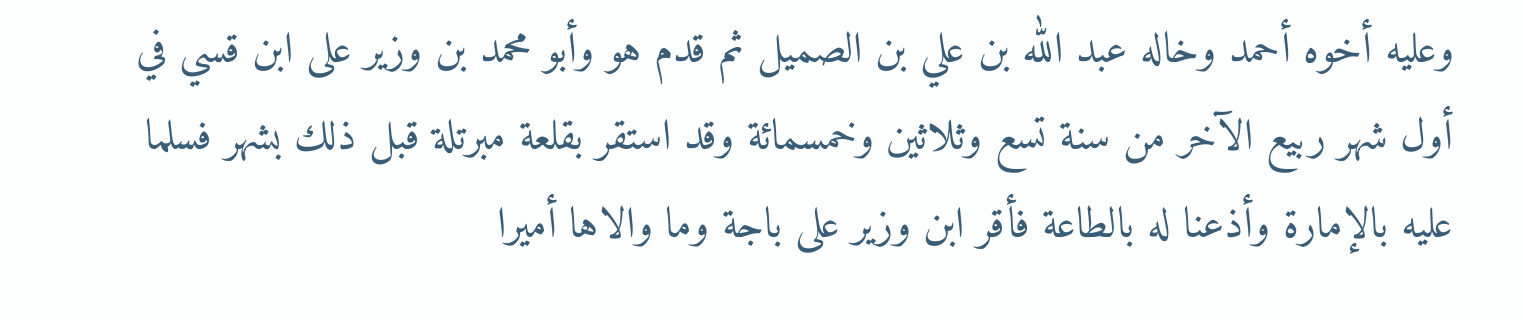وعليه أخوه أحمد وخاله عبد الله بن علي بن الصميل ثم قدم هو وأبو محمد بن وزير على ابن قسي في أول شهر ربيع الآخر من سنة تسع وثلاثين وخمسمائة وقد استقر بقلعة مبرتلة قبل ذلك بشهر فسلما عليه بالإمارة وأذعنا له بالطاعة فأقر ابن وزير على باجة وما والاها أميرا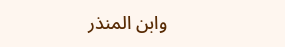وابن المنذر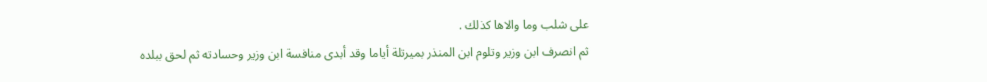على شلب وما والاها كذلك .
ثم انصرف ابن وزير وتلوم ابن المنذر بميرتلة أياما وقد أبدى منافسة ابن وزير وحسادته ثم لحق ببلده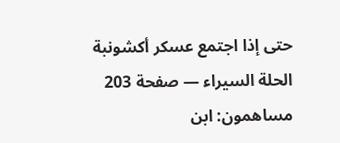حتى إذا اجتمع عسكر أكشونبة
الحلة السيراء — صفحة 203
مساهمون: ابن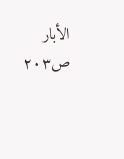الأبار
ص٢٠٣